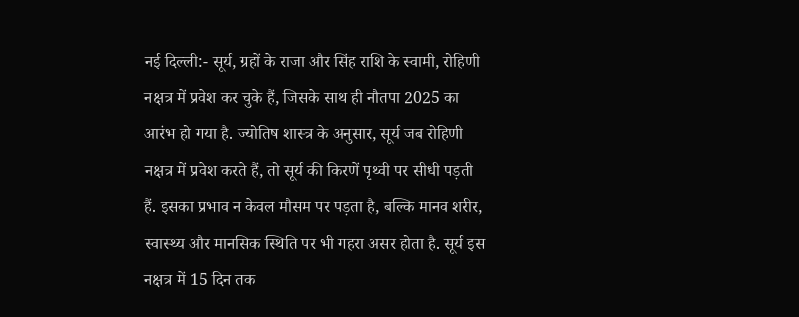नई दिल्ली:- सूर्य, ग्रहों के राजा और सिंह राशि के स्वामी, रोहिणी नक्षत्र में प्रवेश कर चुके हैं, जिसके साथ ही नौतपा 2025 का आरंभ हो गया है. ज्योतिष शास्त्र के अनुसार, सूर्य जब रोहिणी नक्षत्र में प्रवेश करते हैं, तो सूर्य की किरणें पृथ्वी पर सीधी पड़ती हैं. इसका प्रभाव न केवल मौसम पर पड़ता है, बल्कि मानव शरीर, स्वास्थ्य और मानसिक स्थिति पर भी गहरा असर होता है. सूर्य इस नक्षत्र में 15 दिन तक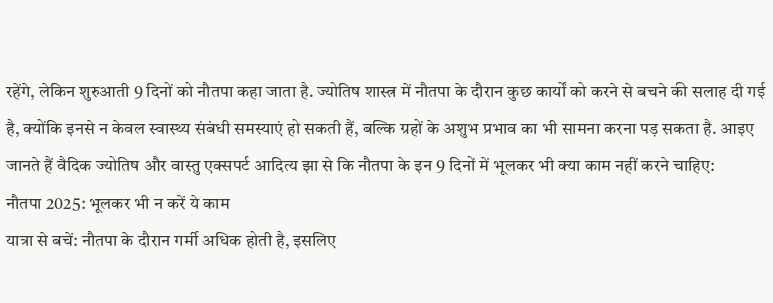रहेंगे, लेकिन शुरुआती 9 दिनों को नौतपा कहा जाता है. ज्योतिष शास्त्र में नौतपा के दौरान कुछ कार्यों को करने से बचने की सलाह दी गई है, क्योंकि इनसे न केवल स्वास्थ्य संबंधी समस्याएं हो सकती हैं, बल्कि ग्रहों के अशुभ प्रभाव का भी सामना करना पड़ सकता है. आइए जानते हैं वैदिक ज्योतिष और वास्तु एक्सपर्ट आदित्य झा से कि नौतपा के इन 9 दिनों में भूलकर भी क्या काम नहीं करने चाहिए:
नौतपा 2025: भूलकर भी न करें ये काम
यात्रा से बचें: नौतपा के दौरान गर्मी अधिक होती है, इसलिए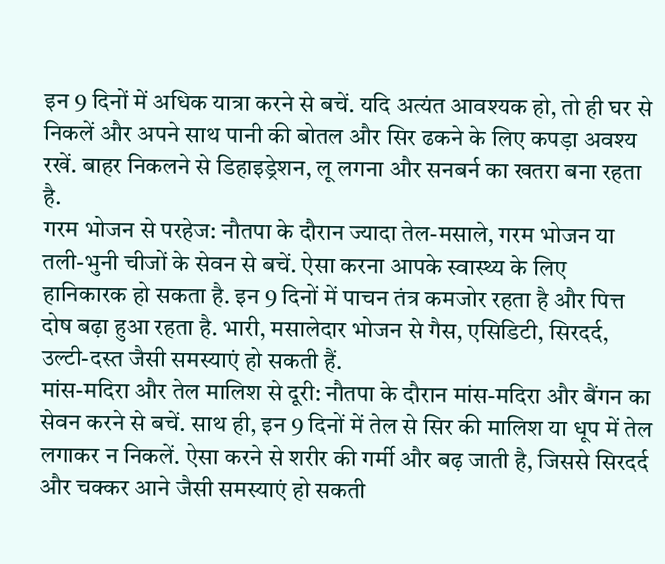इन 9 दिनों में अधिक यात्रा करने से बचें. यदि अत्यंत आवश्यक हो, तो ही घर से निकलें और अपने साथ पानी की बोतल और सिर ढकने के लिए कपड़ा अवश्य रखें. बाहर निकलने से डिहाइड्रेशन, लू लगना और सनबर्न का खतरा बना रहता है.
गरम भोजन से परहेज: नौतपा के दौरान ज्यादा तेल-मसाले, गरम भोजन या तली-भुनी चीजों के सेवन से बचें. ऐसा करना आपके स्वास्थ्य के लिए हानिकारक हो सकता है. इन 9 दिनों में पाचन तंत्र कमजोर रहता है और पित्त दोष बढ़ा हुआ रहता है. भारी, मसालेदार भोजन से गैस, एसिडिटी, सिरदर्द, उल्टी-दस्त जैसी समस्याएं हो सकती हैं.
मांस-मदिरा और तेल मालिश से दूरी: नौतपा के दौरान मांस-मदिरा और बैंगन का सेवन करने से बचें. साथ ही, इन 9 दिनों में तेल से सिर की मालिश या धूप में तेल लगाकर न निकलें. ऐसा करने से शरीर की गर्मी और बढ़ जाती है, जिससे सिरदर्द और चक्कर आने जैसी समस्याएं हो सकती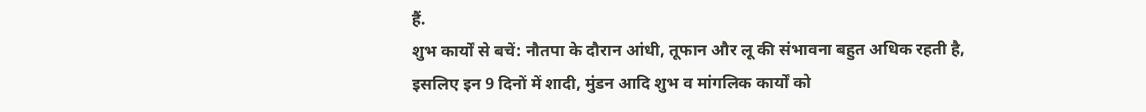हैं.
शुभ कार्यों से बचें: नौतपा के दौरान आंधी, तूफान और लू की संभावना बहुत अधिक रहती है, इसलिए इन 9 दिनों में शादी, मुंडन आदि शुभ व मांगलिक कार्यों को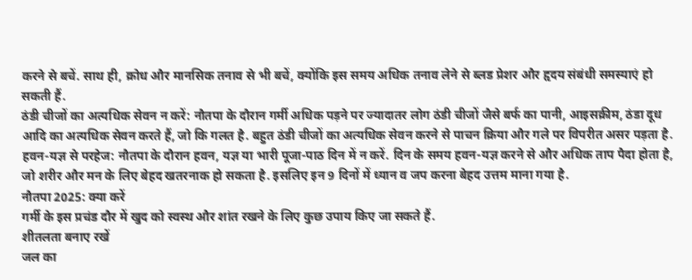करने से बचें. साथ ही, क्रोध और मानसिक तनाव से भी बचें, क्योंकि इस समय अधिक तनाव लेने से ब्लड प्रेशर और हृदय संबंधी समस्याएं हो सकती हैं.
ठंडी चीजों का अत्यधिक सेवन न करें: नौतपा के दौरान गर्मी अधिक पड़ने पर ज्यादातर लोग ठंडी चीजों जैसे बर्फ का पानी, आइसक्रीम, ठंडा दूध आदि का अत्यधिक सेवन करते हैं, जो कि गलत है. बहुत ठंडी चीजों का अत्यधिक सेवन करने से पाचन क्रिया और गले पर विपरीत असर पड़ता है.
हवन-यज्ञ से परहेज: नौतपा के दौरान हवन, यज्ञ या भारी पूजा-पाठ दिन में न करें. दिन के समय हवन-यज्ञ करने से और अधिक ताप पैदा होता है, जो शरीर और मन के लिए बेहद खतरनाक हो सकता है. इसलिए इन 9 दिनों में ध्यान व जप करना बेहद उत्तम माना गया है.
नौतपा 2025: क्या करें
गर्मी के इस प्रचंड दौर में खुद को स्वस्थ और शांत रखने के लिए कुछ उपाय किए जा सकते हैं.
शीतलता बनाए रखें
जल का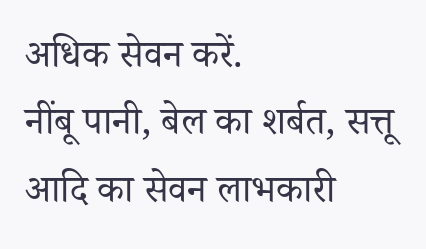अधिक सेवन करें.
नींबू पानी, बेल का शर्बत, सत्तू आदि का सेवन लाभकारी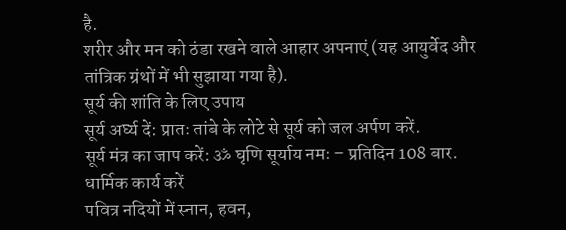है.
शरीर और मन को ठंडा रखने वाले आहार अपनाएं (यह आयुर्वेद और तांत्रिक ग्रंथों में भी सुझाया गया है).
सूर्य की शांति के लिए उपाय
सूर्य अर्घ्य दें: प्रातः तांबे के लोटे से सूर्य को जल अर्पण करें.
सूर्य मंत्र का जाप करें: ॐ घृणि सूर्याय नमः – प्रतिदिन 108 बार.
धार्मिक कार्य करें
पवित्र नदियों में स्नान, हवन,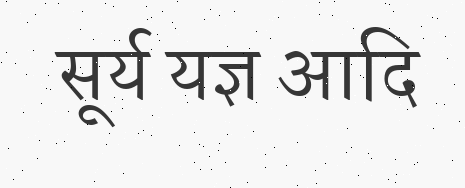सूर्य यज्ञ आदि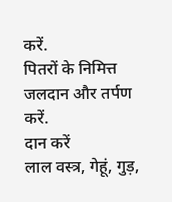करें.
पितरों के निमित्त जलदान और तर्पण करें.
दान करें
लाल वस्त्र, गेहूं, गुड़,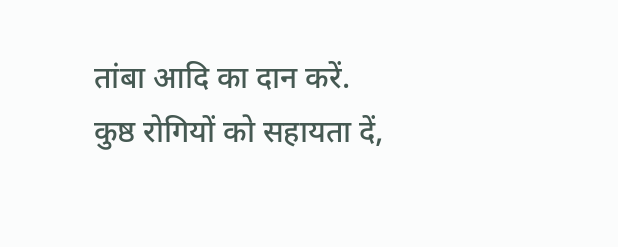तांबा आदि का दान करें.
कुष्ठ रोगियों को सहायता दें,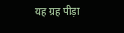यह ग्रह पीड़ा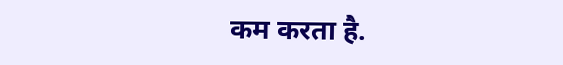कम करता है.